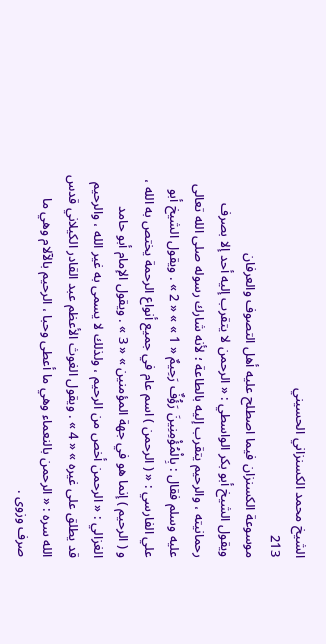الشيخ محمد الكسنزاني الحسيني
213
موسوعة الكسنزان فيما اصطلح عليه أهل التصوف والعرفان
ويقول الشيخ أبو بكر الواسطي : « الرحمن لا يتقرب إليه أحد إلا بصرف رحمانيته ، والرحيم يتقرب إليه بالطاعة ؛ لأنه شارك رسوله صلى الله تعالى عليه وسلم فقال : بِالْمُؤْمِنِينَ رَؤُفٌ رَحِيمٌ « 1 » » « 2 » . ويقول الشيخ أبو علي الفارسي : « ( الرحمن ) اسم عام في جميع أنواع الرحمة يختص به الله ، و ( الرحيم ) إنما هو في جهة المؤمنين » « 3 » . ويقول الإمام أبو حامد الغزالي : « الرحمن أخص من الرحيم ، ولذلك لا يسمى به غير الله ، والرحيم قد يطلق على غيره » « 4 » . ويقول الغوث الأعظم عبد القادر الكيلاني قدس الله سره : « الرحمن بالنعماء وهي ما أعطى وحبا ، الرحيم بالآلام وهي ما صرف وزوى .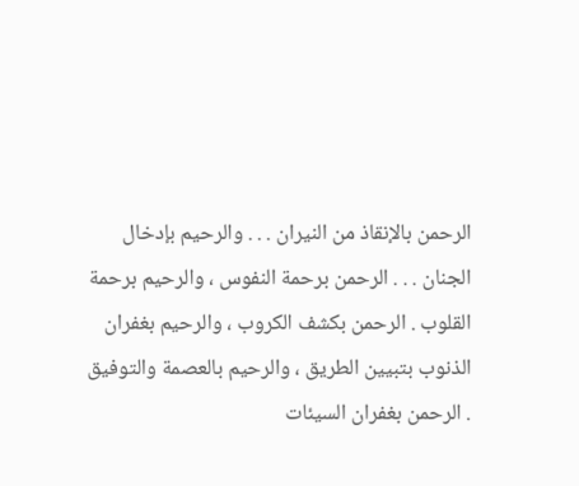الرحمن بالإنقاذ من النيران . . . والرحيم بإدخال الجنان . . . الرحمن برحمة النفوس ، والرحيم برحمة القلوب . الرحمن بكشف الكروب ، والرحيم بغفران الذنوب بتبيين الطريق ، والرحيم بالعصمة والتوفيق . الرحمن بغفران السيئات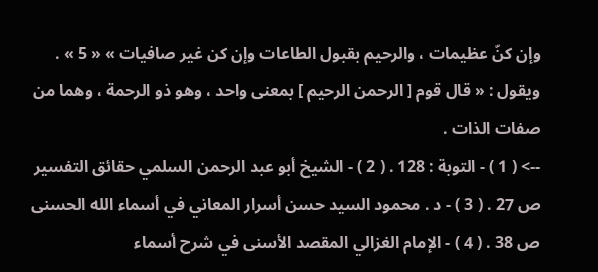وإن كنّ عظيمات ، والرحيم بقبول الطاعات وإن كن غير صافيات » « 5 » . ويقول : « قال قوم [ الرحمن الرحيم ] بمعنى واحد ، وهو ذو الرحمة ، وهما من صفات الذات .
--> ( 1 ) - التوبة : 128 . ( 2 ) - الشيخ أبو عبد الرحمن السلمي حقائق التفسير ص 27 . ( 3 ) - د . محمود السيد حسن أسرار المعاني في أسماء الله الحسنى ص 38 . ( 4 ) - الإمام الغزالي المقصد الأسنى في شرح أسماء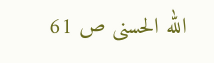الله الحسنى ص 61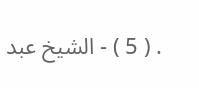. ( 5 ) - الشيخ عبد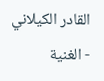القادر الكيلاني - الغنية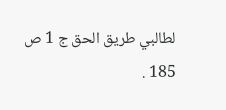لطالبي طريق الحق ج 1 ص 185 .